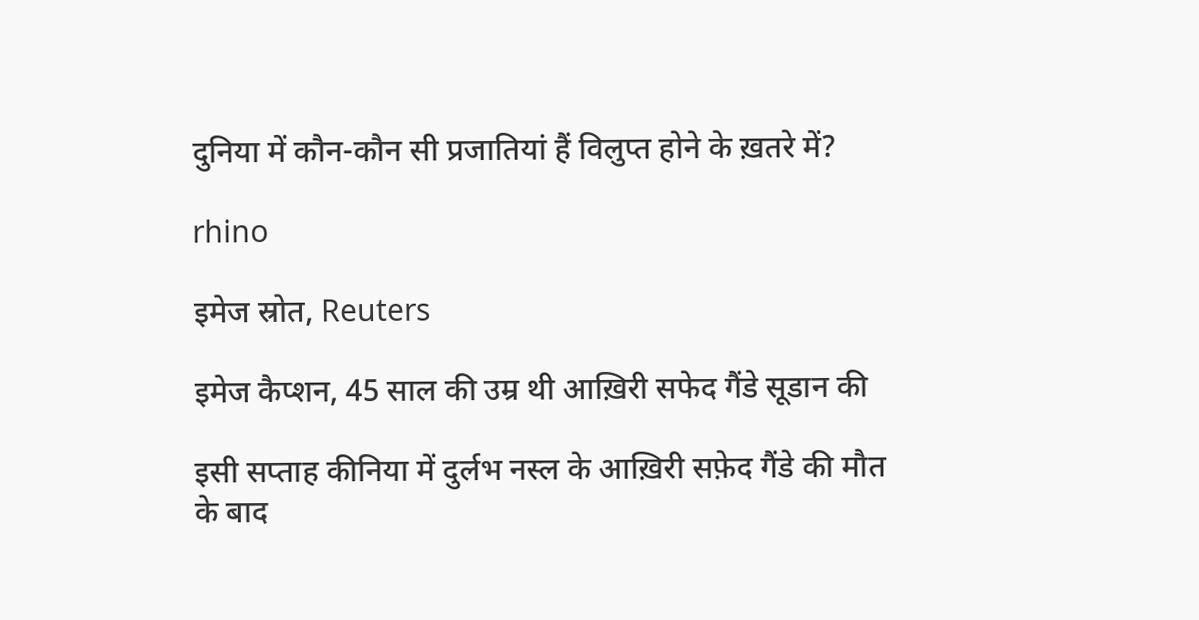दुनिया में कौन-कौन सी प्रजातियां हैं विलुप्त होने के ख़तरे में?

rhino

इमेज स्रोत, Reuters

इमेज कैप्शन, 45 साल की उम्र थी आख़िरी सफेद गैंडे सूडान की

इसी सप्ताह कीनिया में दुर्लभ नस्ल के आख़िरी सफ़ेद गैंडे की मौत के बाद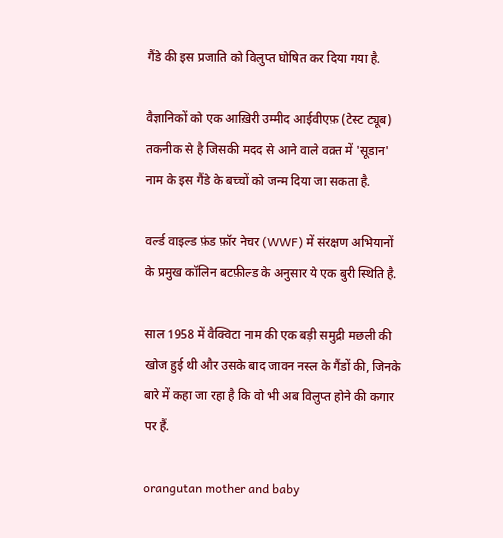गैंडे की इस प्रजाति को विलुप्त घोषित कर दिया गया है.

वैज्ञानिकों को एक आख़िरी उम्मीद आईवीएफ़ (टेस्ट ट्यूब) तकनीक से है जिसकी मदद से आने वाले वक़्त में 'सूडान' नाम के इस गैंडे के बच्चों को जन्म दिया जा सकता है.

वर्ल्ड वाइल्ड फ़ंड फ़ॉर नेचर (WWF) में संरक्षण अभियानों के प्रमुख कॉलिन बटफ़ील्ड के अनुसार ये एक बुरी स्थिति है.

साल 1958 में वैक्विटा नाम की एक बड़ी समुद्री मछली की खोज हुई थी और उसके बाद जावन नस्ल के गैंडों की, जिनके बारे में कहा जा रहा है कि वो भी अब विलुप्त होने की कगार पर हैं.

orangutan mother and baby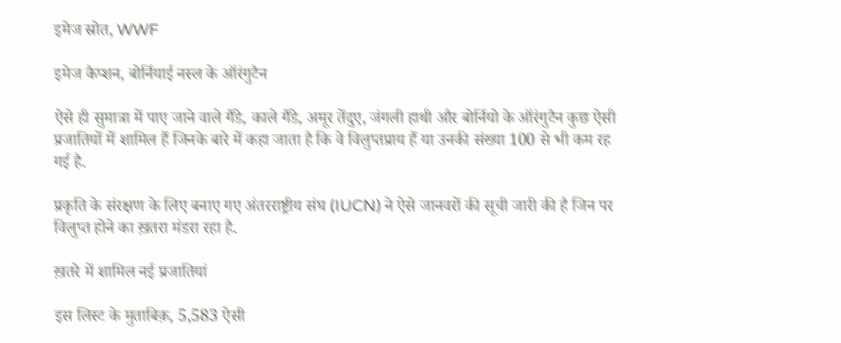इमेज स्रोत, WWF

इमेज कैप्शन, बोर्नियाई नस्ल के ऑरंगुटैन

ऐसे ही सुमात्रा में पाए जाने वाले गैंडे, काले गैंडे, अमूर तेंदुए, जंगली हाथी और बोर्नियो के ऑरंगुटैन कुछ ऐसी प्रजातियों में शामिल हैं जिनके बारे में कहा जाता है कि वे विलुप्तप्राय हैं या उनकी संख्या 100 से भी कम रह गई है.

प्रकृति के संरक्षण के लिए बनाए गए अंतरराष्ट्रीय संघ (IUCN) ने ऐसे जानवरों की सूची जारी की है जिन पर विलुप्त होने का ख़तरा मंडरा रहा है.

ख़तरे में शामिल नई प्रजातियां

इस लिस्ट के मुताबिक़, 5,583 ऐसी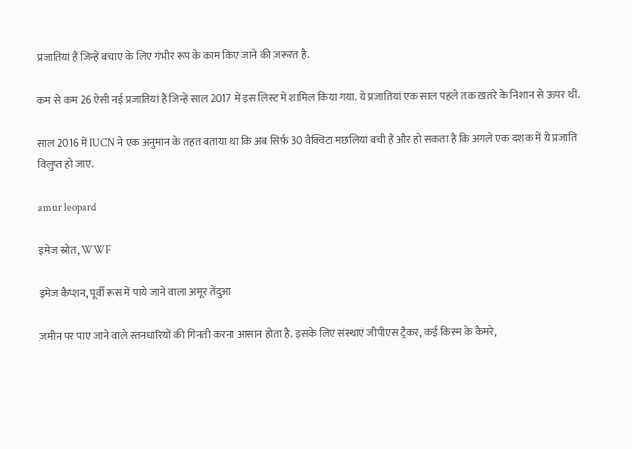प्रजातियां हैं जिन्हें बचाए के लिए गंभीर रूप के काम किए जाने की ज़रूरत है.

कम से कम 26 ऐसी नई प्रजातियां हैं जिन्हें साल 2017 में इस लिस्ट में शामिल किया गया. ये प्रजातियां एक साल पहले तक ख़तरे के निशान से ऊपर थीं.

साल 2016 में IUCN ने एक अनुमान के तहत बताया था कि अब सिर्फ़ 30 वैक्विटा मछलियां बची हैं और हो सकता है कि अगले एक दशक में ये प्रजाति विलुप्त हो जाए.

amur leopard

इमेज स्रोत, WWF

इमेज कैप्शन, पूर्वी रूस में पाये जाने वाला अमूर तेंदुआ

ज़मीन पर पाए जाने वाले स्तनधारियों की गिनती करना आसान होता है. इसके लिए संस्थाएं जीपीएस ट्रैकर, कई किस्म के कैमरे,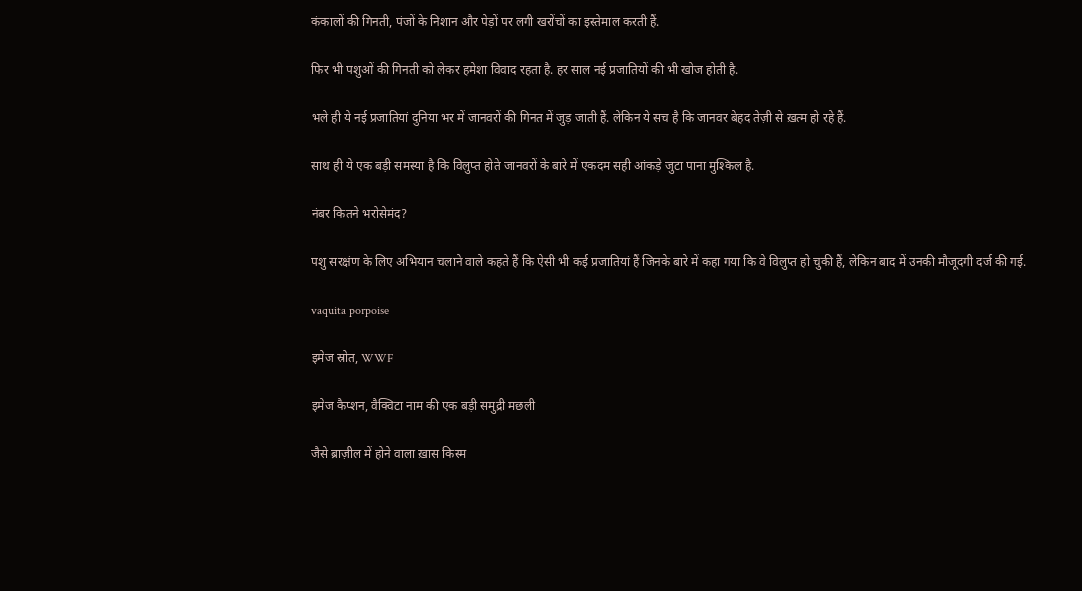कंकालों की गिनती, पंजों के निशान और पेड़ों पर लगी खरोंचों का इस्तेमाल करती हैं.

फिर भी पशुओं की गिनती को लेकर हमेशा विवाद रहता है. हर साल नई प्रजातियों की भी खोज होती है.

भले ही ये नई प्रजातियां दुनिया भर में जानवरों की गिनत में जुड़ जाती हैं. लेकिन ये सच है कि जानवर बेहद तेज़ी से ख़त्म हो रहे हैं.

साथ ही ये एक बड़ी समस्या है कि विलुप्त होते जानवरों के बारे में एकदम सही आंकड़े जुटा पाना मुश्किल है.

नंबर कितने भरोसेमंद?

पशु सरक्षंण के लिए अभियान चलाने वाले कहते हैं कि ऐसी भी कई प्रजातियां हैं जिनके बारे में कहा गया कि वे विलुप्त हो चुकी हैं, लेकिन बाद में उनकी मौजूदगी दर्ज की गई.

vaquita porpoise

इमेज स्रोत, WWF

इमेज कैप्शन, वैक्विटा नाम की एक बड़ी समुद्री मछली

जैसे ब्राज़ील में होने वाला ख़ास किस्म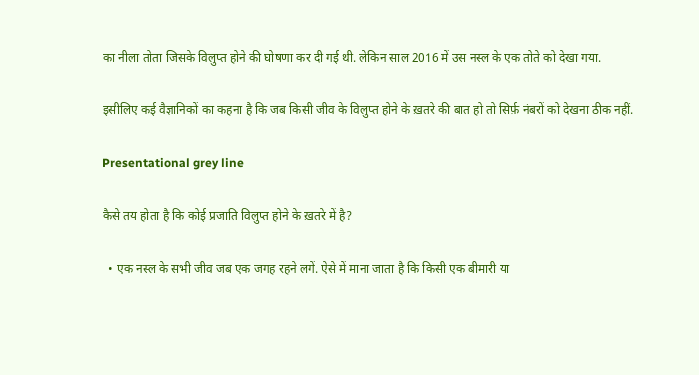का नीला तोता जिसके विलुप्त होने की घोषणा कर दी गई थी. लेकिन साल 2016 में उस नस्ल के एक तोते को देखा गया.

इसीलिए कई वैज्ञानिकों का कहना है कि जब किसी जीव के विलुप्त होने के ख़तरे की बात हो तो सिर्फ़ नंबरों को देखना ठीक नहीं.

Presentational grey line

कैसे तय होता है कि कोई प्रजाति विलुप्त होने के ख़तरे में है?

  • एक नस्ल के सभी जीव जब एक जगह रहने लगें. ऐसे में माना जाता है कि किसी एक बीमारी या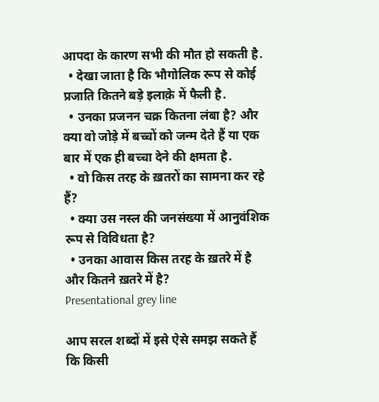आपदा के कारण सभी की मौत हो सकती है.
  • देखा जाता है कि भौगोलिक रूप से कोई प्रजाति कितने बड़े इलाक़े में फैली है.
  • उनका प्रजनन चक्र कितना लंबा है? और क्या वो जोड़े में बच्चों को जन्म देते हैं या एक बार में एक ही बच्चा देने की क्षमता है.
  • वो किस तरह के ख़तरों का सामना कर रहे हैं?
  • क्या उस नस्ल की जनसंख्या में आनुवंशिक रूप से विविधता है?
  • उनका आवास किस तरह के ख़तरे में है और कितने ख़तरे में है?
Presentational grey line

आप सरल शब्दों में इसे ऐसे समझ सकते हैं कि किसी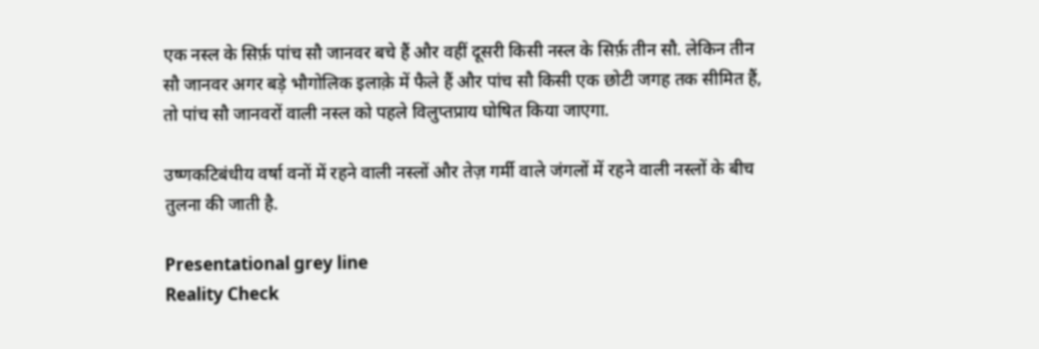एक नस्ल के सिर्फ़ पांच सौ जानवर बचे हैं और वहीं दूसरी किसी नस्ल के सिर्फ़ तीन सौ. लेकिन तीन सौ जानवर अगर बड़े भौगोलिक इलाक़े में फैले हैं और पांच सौ किसी एक छोटी जगह तक सीमित हैं, तो पांच सौ जानवरों वाली नस्ल को पहले विलुप्तप्राय घोषित किया जाएगा.

उष्णकटिबंधीय वर्षा वनों में रहने वाली नस्लों और तेज़ गर्मी वाले जंगलों में रहने वाली नस्लों के बीच तुलना की जाती है.

Presentational grey line
Reality Check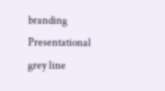branding
Presentational grey line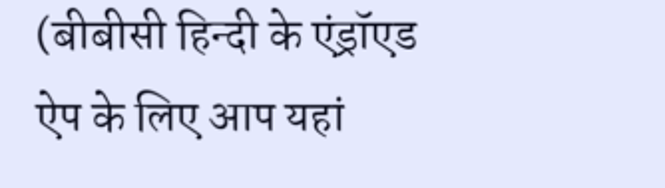(बीबीसी हिन्दी के एंड्रॉएड ऐप के लिए आप यहां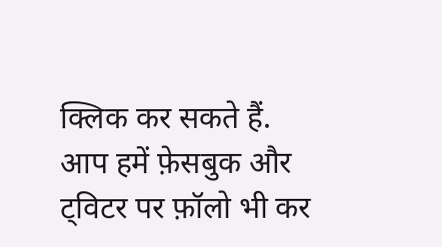क्लिक कर सकते हैं. आप हमें फ़ेसबुक और ट्विटर पर फ़ॉलो भी कर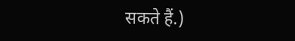सकते हैं.)